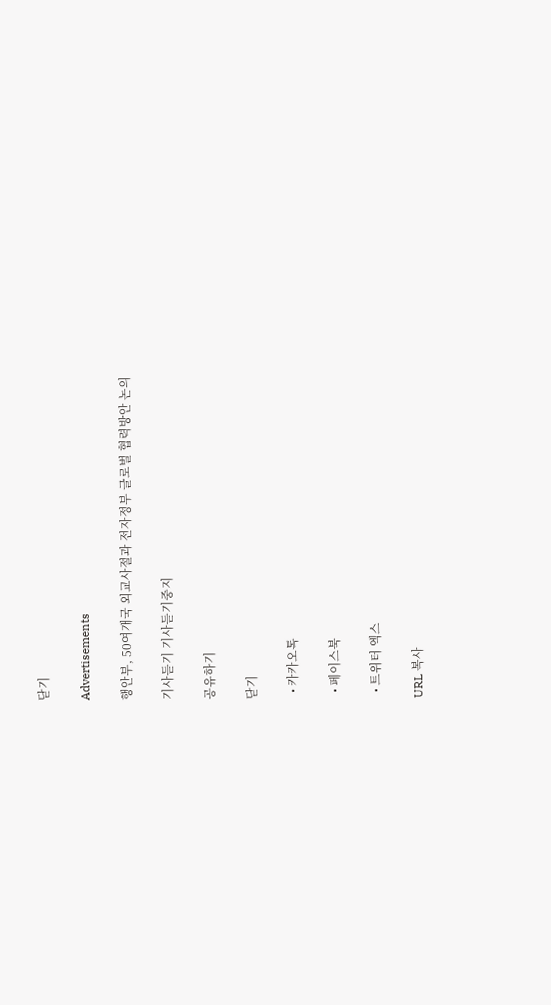닫기

Advertisements

행안부, 50여개국 외교사절과 전자정부 글로벌 협력방안 논의

기사듣기 기사듣기중지

공유하기

닫기

  • 카카오톡

  • 페이스북

  • 트위터 엑스

URL 복사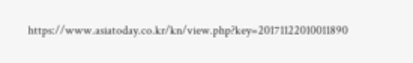https://www.asiatoday.co.kr/kn/view.php?key=20171122010011890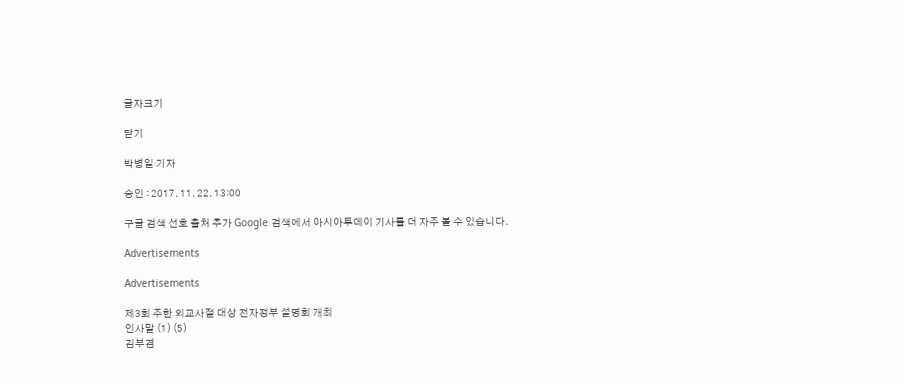글자크기

닫기

박병일 기자

승인 : 2017. 11. 22. 13:00

구글 검색 선호 출처 추가 Google 검색에서 아시아투데이 기사를 더 자주 볼 수 있습니다.

Advertisements

Advertisements

제3회 주한 외교사절 대상 전자정부 설명회 개최
인사말 (1) (5)
김부겸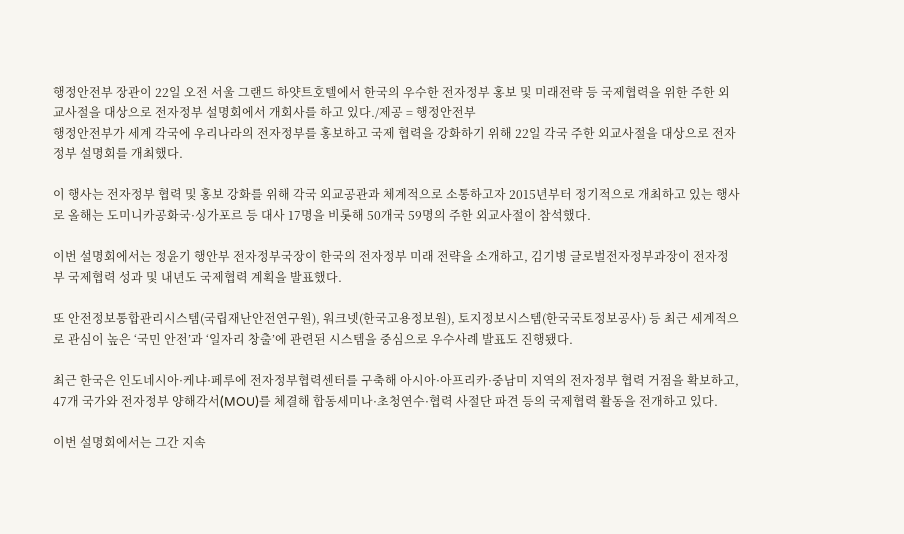행정안전부 장관이 22일 오전 서울 그랜드 하얏트호텔에서 한국의 우수한 전자정부 홍보 및 미래전략 등 국제협력을 위한 주한 외교사절을 대상으로 전자정부 설명회에서 개회사를 하고 있다./제공 = 행정안전부
행정안전부가 세계 각국에 우리나라의 전자정부를 홍보하고 국제 협력을 강화하기 위해 22일 각국 주한 외교사절을 대상으로 전자정부 설명회를 개최했다.

이 행사는 전자정부 협력 및 홍보 강화를 위해 각국 외교공관과 체계적으로 소통하고자 2015년부터 정기적으로 개최하고 있는 행사로 올해는 도미니카공화국·싱가포르 등 대사 17명을 비롯해 50개국 59명의 주한 외교사절이 참석했다.

이번 설명회에서는 정윤기 행안부 전자정부국장이 한국의 전자정부 미래 전략을 소개하고, 김기병 글로벌전자정부과장이 전자정부 국제협력 성과 및 내년도 국제협력 계획을 발표했다.

또 안전정보통합관리시스템(국립재난안전연구원), 워크넷(한국고용정보원), 토지정보시스템(한국국토정보공사) 등 최근 세계적으로 관심이 높은 ‘국민 안전’과 ‘일자리 창출’에 관련된 시스템을 중심으로 우수사례 발표도 진행됐다.

최근 한국은 인도네시아·케냐·페루에 전자정부협력센터를 구축해 아시아·아프리카·중남미 지역의 전자정부 협력 거점을 확보하고, 47개 국가와 전자정부 양해각서(MOU)를 체결해 합동세미나·초청연수·협력 사절단 파견 등의 국제협력 활동을 전개하고 있다.

이번 설명회에서는 그간 지속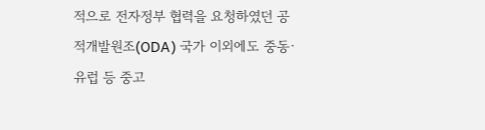적으로 전자정부 협력을 요청하였던 공적개발원조(ODA) 국가 이외에도 중동·유럽 등 중고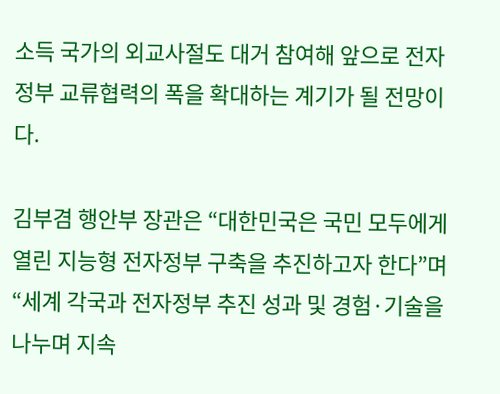소득 국가의 외교사절도 대거 참여해 앞으로 전자정부 교류협력의 폭을 확대하는 계기가 될 전망이다.

김부겸 행안부 장관은 “대한민국은 국민 모두에게 열린 지능형 전자정부 구축을 추진하고자 한다”며 “세계 각국과 전자정부 추진 성과 및 경험·기술을 나누며 지속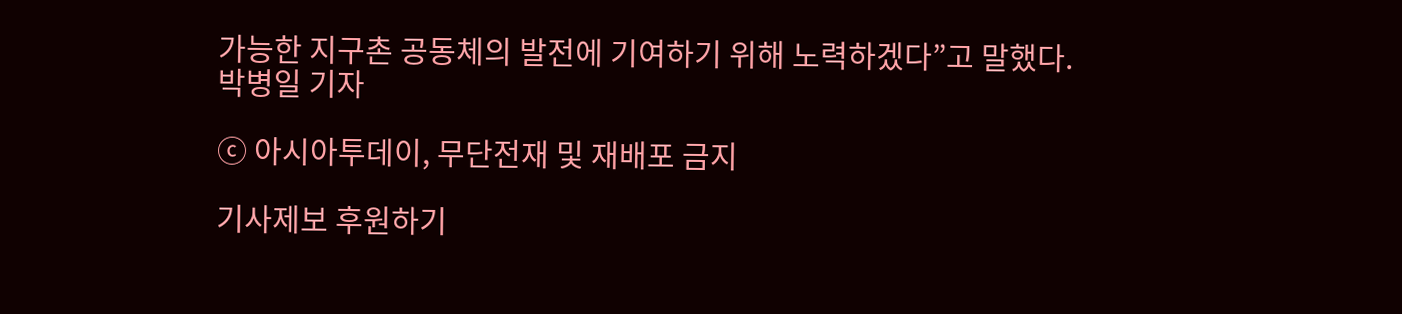가능한 지구촌 공동체의 발전에 기여하기 위해 노력하겠다”고 말했다.
박병일 기자

ⓒ 아시아투데이, 무단전재 및 재배포 금지

기사제보 후원하기